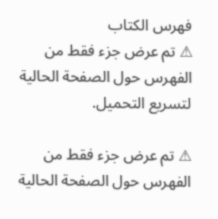فهرس الكتاب
⚠ تم عرض جزء فقط من الفهرس حول الصفحة الحالية لتسريع التحميل.

⚠ تم عرض جزء فقط من الفهرس حول الصفحة الحالية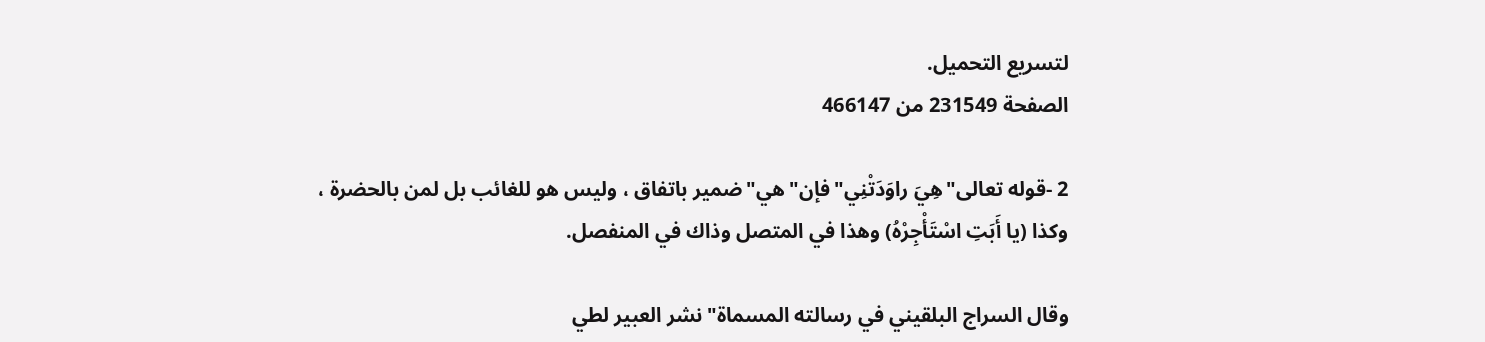لتسريع التحميل.
الصفحة 231549 من 466147

2 -قوله تعالى"هِيَ راوَدَتْنِي"فإن"هي"ضمير باتفاق ، وليس هو للغائب بل لمن بالحضرة ، وكذا (يا أَبَتِ اسْتَأْجِرْهُ) وهذا في المتصل وذاك في المنفصل.

وقال السراج البلقيني في رسالته المسماة"نشر العبير لطي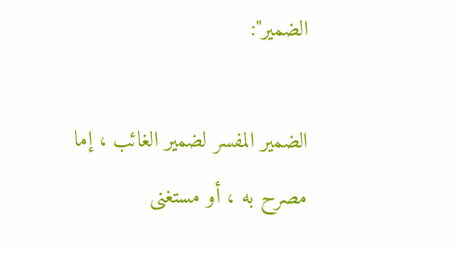الضمير":

الضمير المفسر لضمير الغائب ، إما مصرح به ، أو مستغنى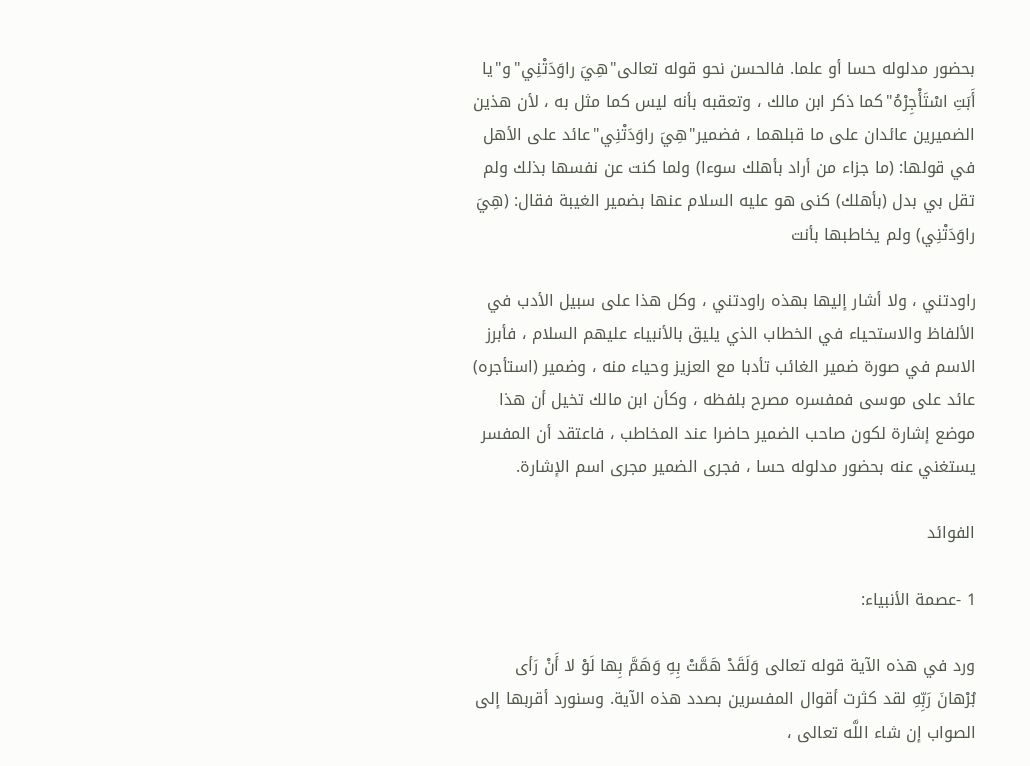بحضور مدلوله حسا أو علما. فالحسن نحو قوله تعالى"هِيَ راوَدَتْنِي"و"يا أَبَتِ اسْتَأْجِرْهُ"كما ذكر ابن مالك ، وتعقبه بأنه ليس كما مثل به ، لأن هذين الضميرين عائدان على ما قبلهما ، فضمير"هِيَ راوَدَتْنِي"عائد على الأهل في قولها: (ما جزاء من أراد بأهلك سوءا) ولما كنت عن نفسها بذلك ولم تقل بي بدل (بأهلك) كنى هو عليه السلام عنها بضمير الغيبة فقال: (هِيَ راوَدَتْنِي) ولم يخاطبها بأنت

راودتني ، ولا أشار إليها بهذه راودتني ، وكل هذا على سبيل الأدب في الألفاظ والاستحياء في الخطاب الذي يليق بالأنبياء عليهم السلام ، فأبرز الاسم في صورة ضمير الغائب تأدبا مع العزيز وحياء منه ، وضمير (استأجره) عائد على موسى فمفسره مصرح بلفظه ، وكأن ابن مالك تخيل أن هذا موضع إشارة لكون صاحب الضمير حاضرا عند المخاطب ، فاعتقد أن المفسر يستغني عنه بحضور مدلوله حسا ، فجرى الضمير مجرى اسم الإشارة.

الفوائد

1 -عصمة الأنبياء:

ورد في هذه الآية قوله تعالى وَلَقَدْ هَمَّتْ بِهِ وَهَمَّ بِها لَوْ لا أَنْ رَأى بُرْهانَ رَبِّهِ لقد كثرت أقوال المفسرين بصدد هذه الآية. وسنورد أقربها إلى الصواب إن شاء اللَّه تعالى ،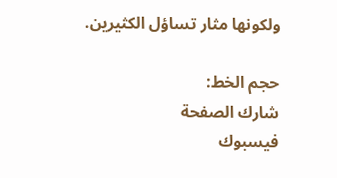ولكونها مثار تساؤل الكثيرين.

حجم الخط:
شارك الصفحة
فيسبوك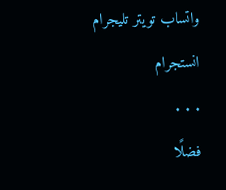واتساب تويتر تليجرام انستجرام
. . .
فضلًا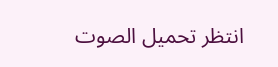انتظر تحميل الصوت